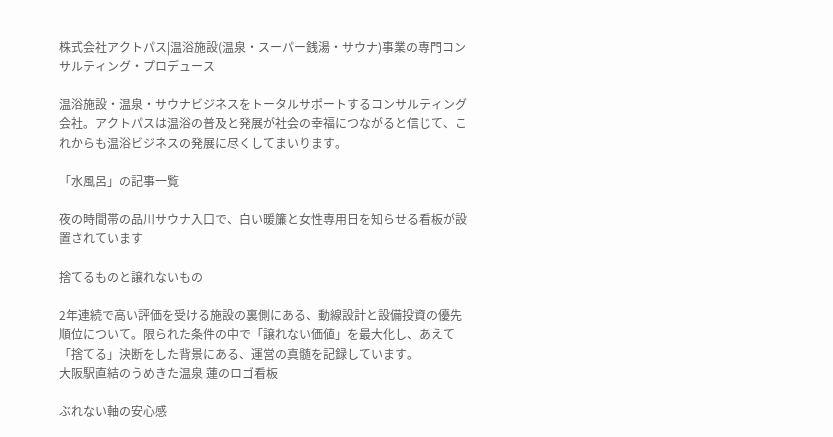株式会社アクトパス|温浴施設(温泉・スーパー銭湯・サウナ)事業の専門コンサルティング・プロデュース

温浴施設・温泉・サウナビジネスをトータルサポートするコンサルティング会社。アクトパスは温浴の普及と発展が社会の幸福につながると信じて、これからも温浴ビジネスの発展に尽くしてまいります。

「水風呂」の記事一覧

夜の時間帯の品川サウナ入口で、白い暖簾と女性専用日を知らせる看板が設置されています

捨てるものと譲れないもの

2年連続で高い評価を受ける施設の裏側にある、動線設計と設備投資の優先順位について。限られた条件の中で「譲れない価値」を最大化し、あえて「捨てる」決断をした背景にある、運営の真髄を記録しています。
大阪駅直結のうめきた温泉 蓮のロゴ看板

ぶれない軸の安心感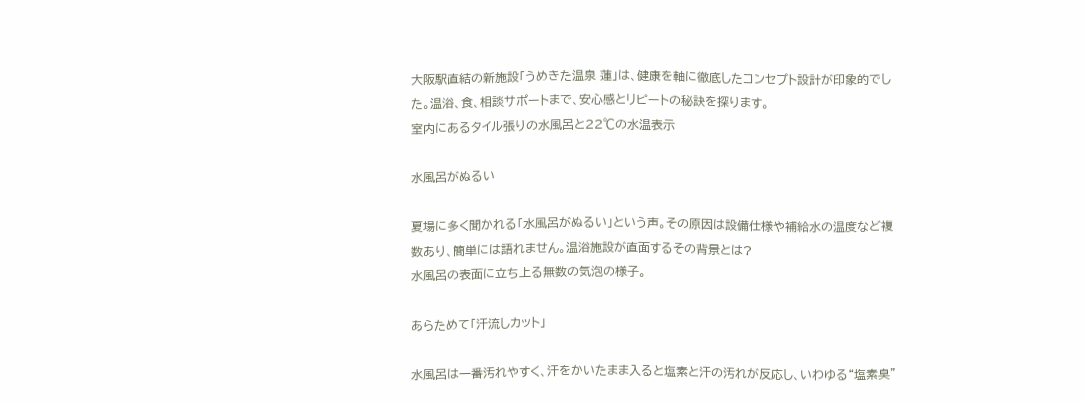大阪駅直結の新施設「うめきた温泉 蓮」は、健康を軸に徹底したコンセプト設計が印象的でした。温浴、食、相談サポートまで、安心感とリピートの秘訣を探ります。
室内にあるタイル張りの水風呂と22℃の水温表示

水風呂がぬるい

夏場に多く聞かれる「水風呂がぬるい」という声。その原因は設備仕様や補給水の温度など複数あり、簡単には語れません。温浴施設が直面するその背景とは?
水風呂の表面に立ち上る無数の気泡の様子。

あらためて「汗流しカット」

水風呂は一番汚れやすく、汗をかいたまま入ると塩素と汗の汚れが反応し、いわゆる“塩素臭”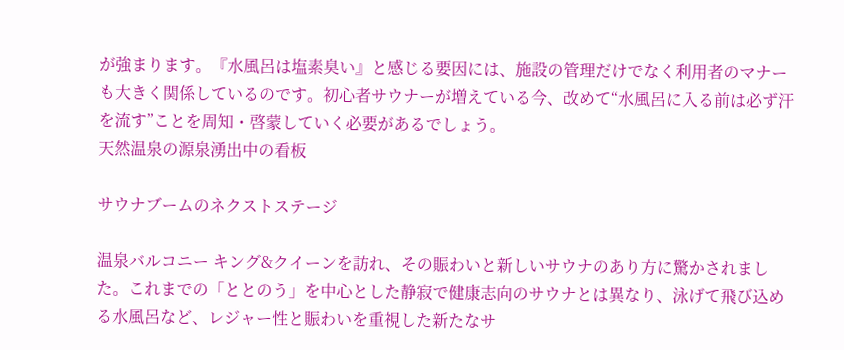が強まります。『水風呂は塩素臭い』と感じる要因には、施設の管理だけでなく利用者のマナーも大きく関係しているのです。初心者サウナーが増えている今、改めて“水風呂に入る前は必ず汗を流す”ことを周知・啓蒙していく必要があるでしょう。
天然温泉の源泉湧出中の看板

サウナブームのネクストステージ

温泉バルコニー キング&クイーンを訪れ、その賑わいと新しいサウナのあり方に驚かされました。これまでの「ととのう」を中心とした静寂で健康志向のサウナとは異なり、泳げて飛び込める水風呂など、レジャー性と賑わいを重視した新たなサ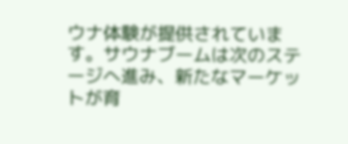ウナ体験が提供されています。サウナブームは次のステージへ進み、新たなマーケットが育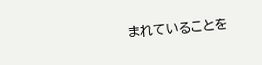まれていることを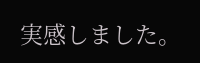実感しました。